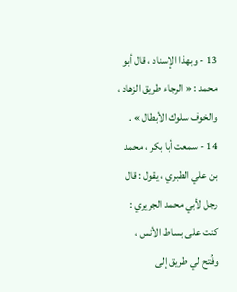13 - وبهذا الإسناد ، قال أبو محمد : « الرجاء طريق الزهاد ، والخوف سلوك الأبطال » .
14 - سمعت أبا بكر ، محمد بن علي الطبري ، يقول : قال رجل لأبي محمد الجريري : كنت على بساط الأنس ، وفُتح لي طريق إلى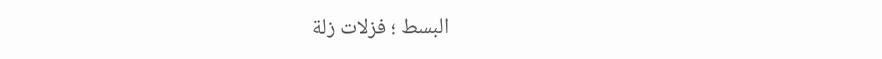البسط ؛ فزلات زلة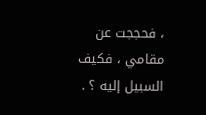، فحججت عن مقامي ، فكيف السبيل إليه ؟ .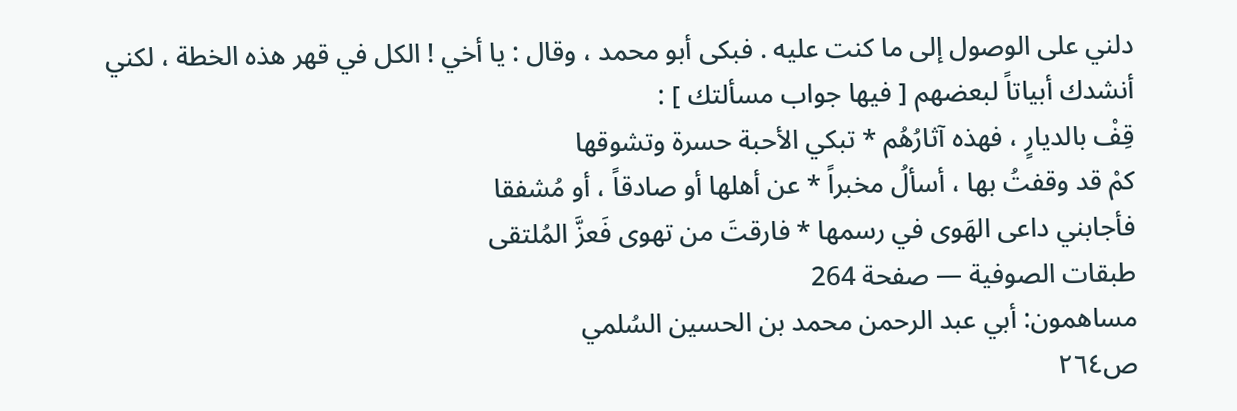دلني على الوصول إلى ما كنت عليه . فبكى أبو محمد ، وقال : يا أخي ! الكل في قهر هذه الخطة ، لكني أنشدك أبياتاً لبعضهم [ فيها جواب مسألتك ] :
قِفْ بالديارٍ ، فهذه آثارُهُم * تبكي الأحبة حسرة وتشوقها
كمْ قد وقفتُ بها ، أسألُ مخبراً * عن أهلها أو صادقاً ، أو مُشفقا
فأجابني داعى الهَوى في رسمها * فارقتَ من تهوى فَعزَّ المُلتقى
طبقات الصوفية — صفحة 264
مساهمون: أبي عبد الرحمن محمد بن الحسين السُلمي
ص٢٦٤